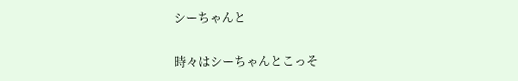シーちゃんと

時々はシーちゃんとこっそ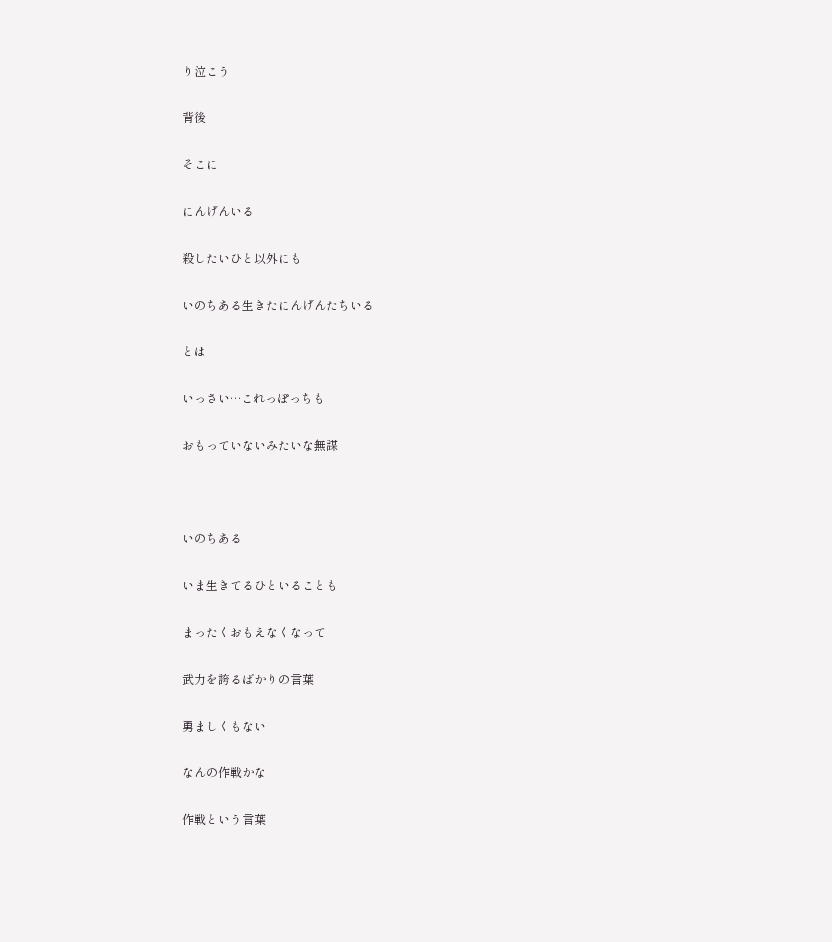り泣こう

背後

そこに

にんげんいる

殺したいひと以外にも

いのちある生きたにんげんたちいる

とは

いっさい…これっぽっちも

おもっていないみたいな無謀



いのちある

いま生きてるひといることも

まったくおもえなくなって

武力を誇るばかりの言葉

勇ましくもない

なんの作戦かな

作戦という言葉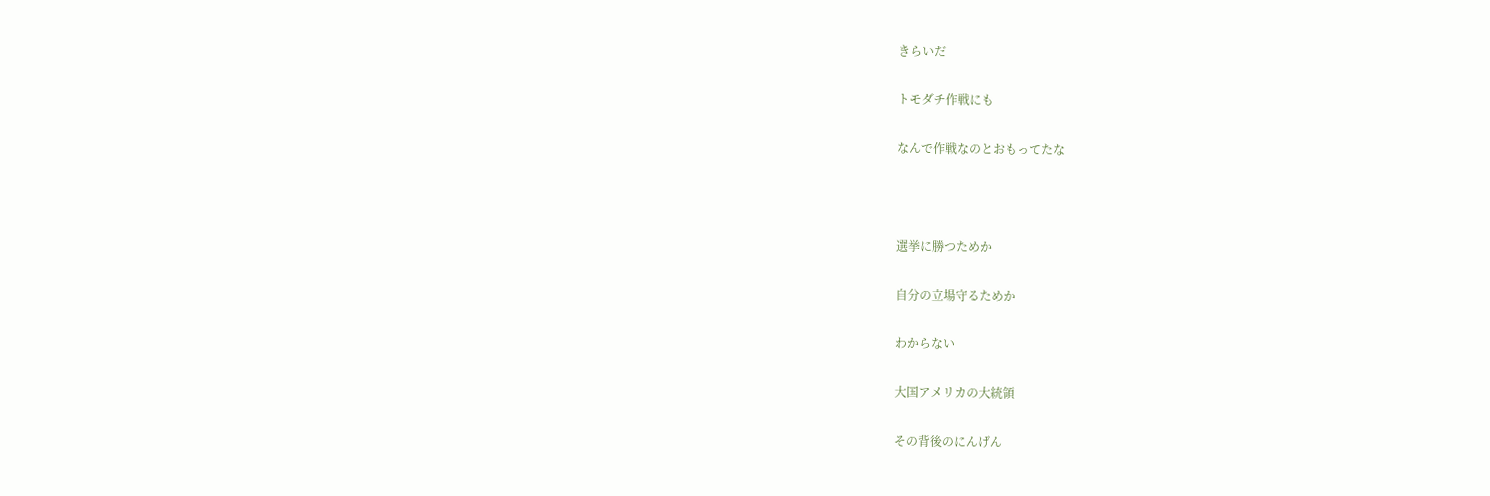きらいだ

トモダチ作戦にも

なんで作戦なのとおもってたな



選挙に勝つためか

自分の立場守るためか

わからない

大国アメリカの大統領

その背後のにんげん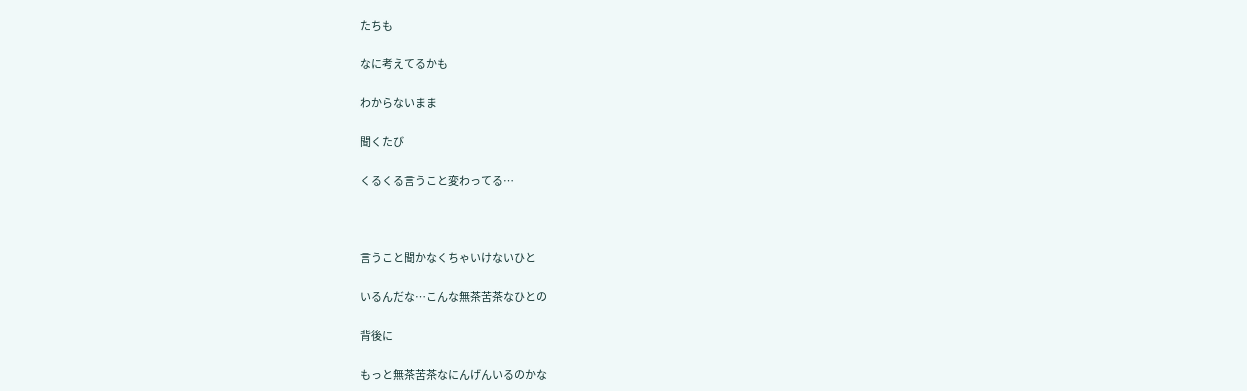たちも

なに考えてるかも

わからないまま

聞くたび

くるくる言うこと変わってる…



言うこと聞かなくちゃいけないひと

いるんだな…こんな無茶苦茶なひとの

背後に

もっと無茶苦茶なにんげんいるのかな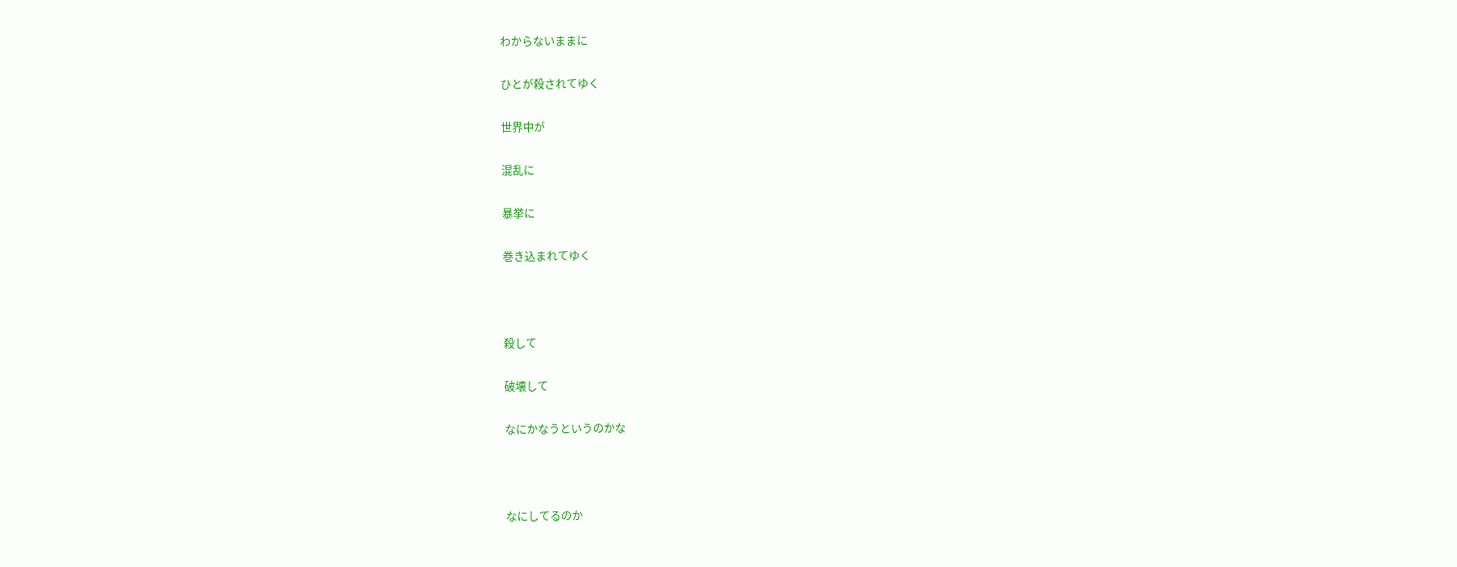わからないままに

ひとが殺されてゆく

世界中が

混乱に

暴挙に

巻き込まれてゆく



殺して

破壊して

なにかなうというのかな



なにしてるのか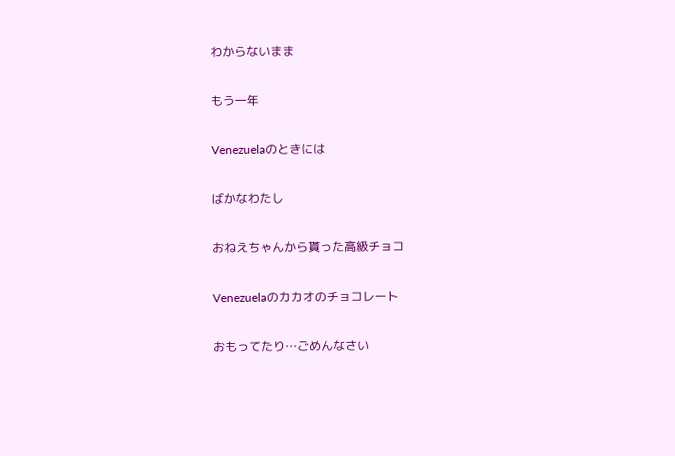わからないまま

もう一年

Venezuelaのときには

ばかなわたし

おねえちゃんから貰った高級チョコ

Venezuelaのカカオのチョコレート

おもってたり…ごめんなさい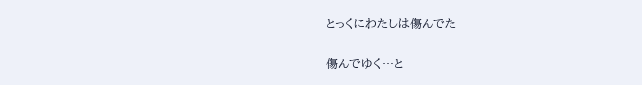とっくにわたしは傷んでた

傷んでゆく…と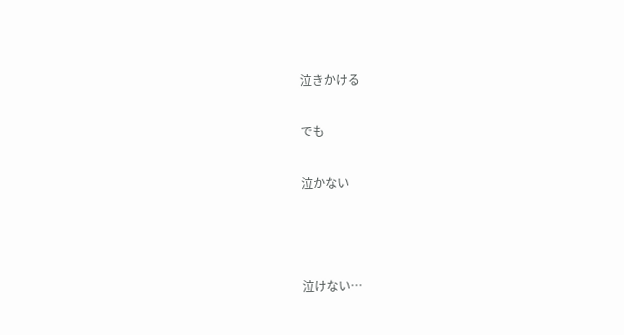泣きかける

でも

泣かない



泣けない…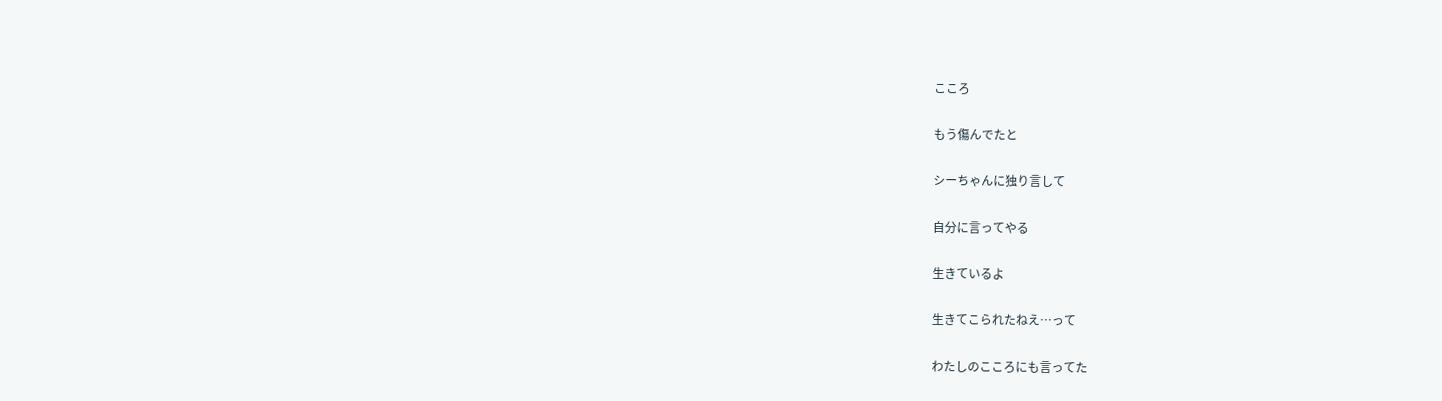こころ

もう傷んでたと

シーちゃんに独り言して

自分に言ってやる

生きているよ

生きてこられたねえ…って

わたしのこころにも言ってた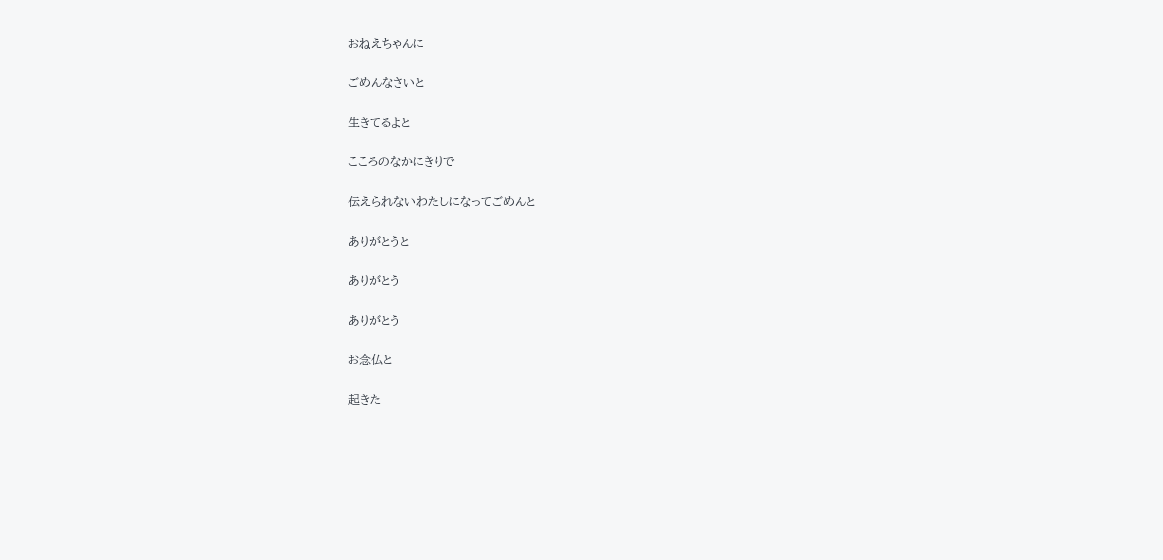おねえちゃんに

ごめんなさいと

生きてるよと

こころのなかにきりで

伝えられないわたしになってごめんと

ありがとうと

ありがとう

ありがとう

お念仏と

起きた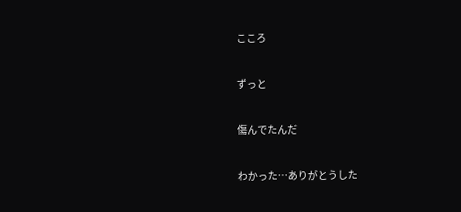こころ

ずっと

傷んでたんだ

わかった…ありがとうした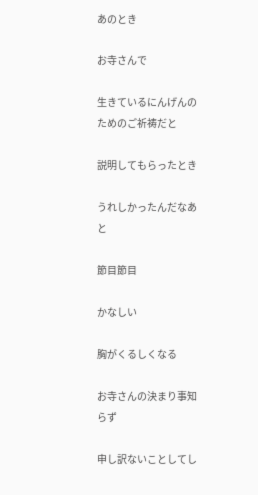あのとき

お寺さんで

生きているにんげんのためのご祈祷だと

説明してもらったとき

うれしかったんだなあと

節目節目

かなしい

胸がくるしくなる

お寺さんの決まり事知らず

申し訳ないことしてし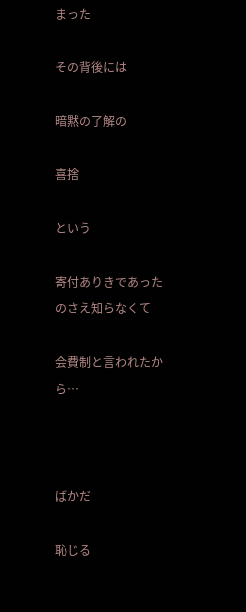まった

その背後には

暗黙の了解の

喜捨

という

寄付ありきであったのさえ知らなくて

会費制と言われたから…



ばかだ

恥じる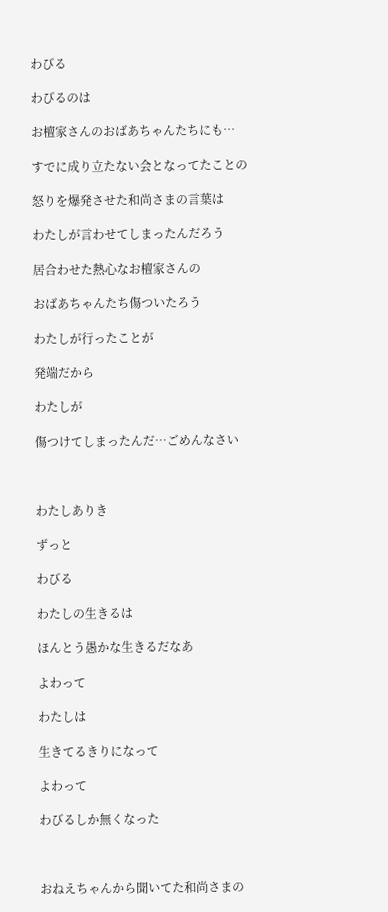わびる

わびるのは

お檀家さんのおばあちゃんたちにも…

すでに成り立たない会となってたことの

怒りを爆発させた和尚さまの言葉は

わたしが言わせてしまったんだろう

居合わせた熱心なお檀家さんの

おばあちゃんたち傷ついたろう

わたしが行ったことが

発端だから

わたしが

傷つけてしまったんだ…ごめんなさい



わたしありき

ずっと

わびる

わたしの生きるは

ほんとう愚かな生きるだなあ

よわって

わたしは

生きてるきりになって

よわって

わびるしか無くなった



おねえちゃんから聞いてた和尚さまの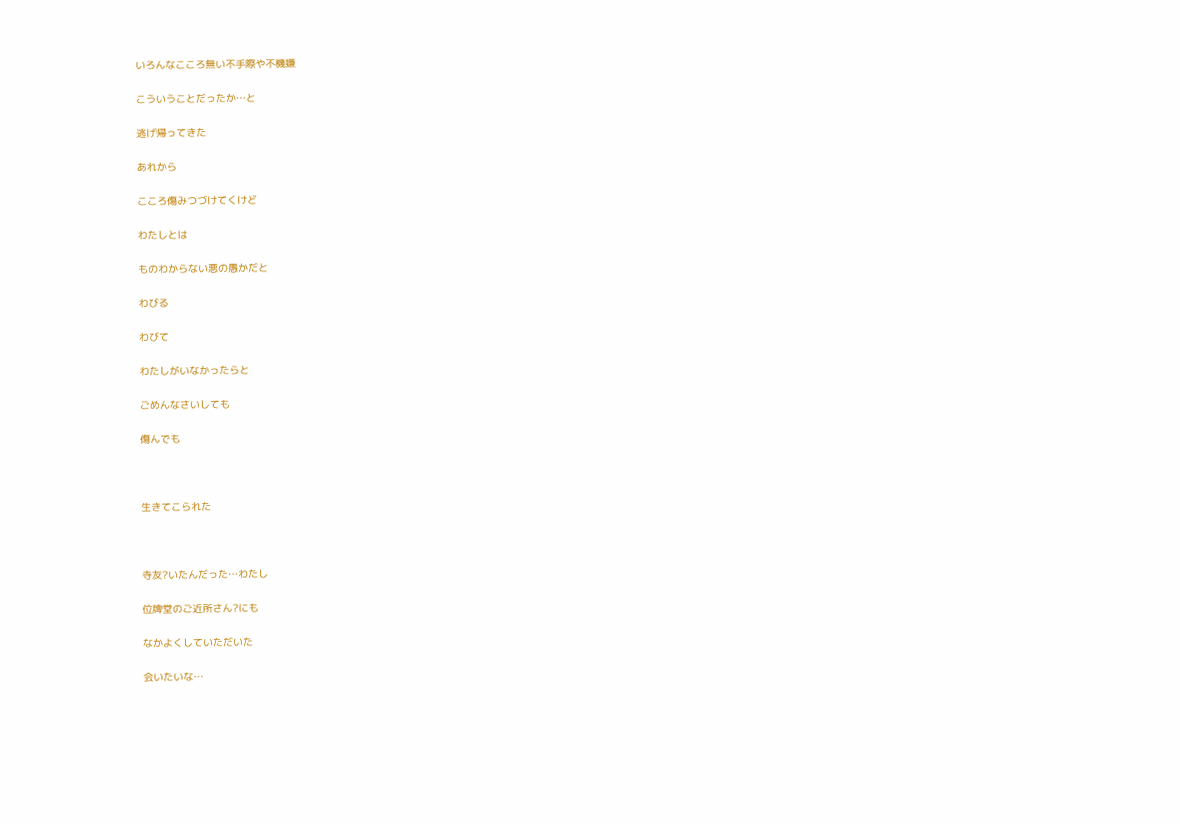いろんなこころ無い不手際や不機嫌

こういうことだったか…と

逃げ帰ってきた

あれから

こころ傷みつづけてくけど

わたしとは

ものわからない悪の愚かだと

わびる

わびて

わたしがいなかったらと

ごめんなさいしても

傷んでも



生きてこられた



寺友?いたんだった…わたし

位牌堂のご近所さん?にも

なかよくしていただいた

会いたいな…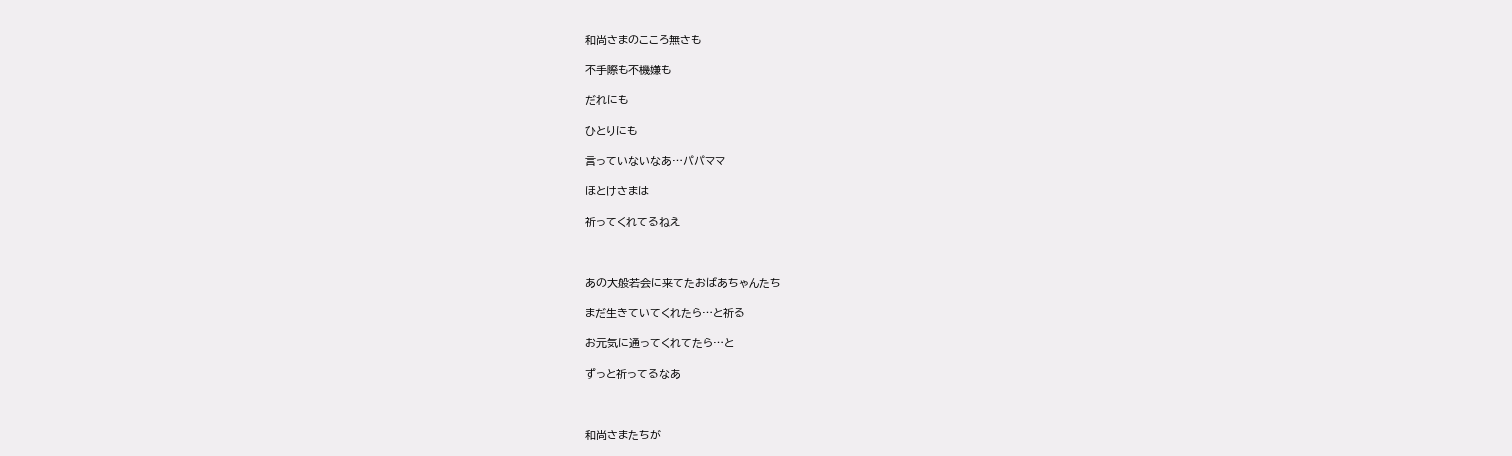和尚さまのこころ無さも

不手際も不機嫌も

だれにも

ひとりにも

言っていないなあ…パパママ

ほとけさまは

祈ってくれてるねえ



あの大般若会に来てたおばあちゃんたち

まだ生きていてくれたら…と祈る

お元気に通ってくれてたら…と

ずっと祈ってるなあ



和尚さまたちが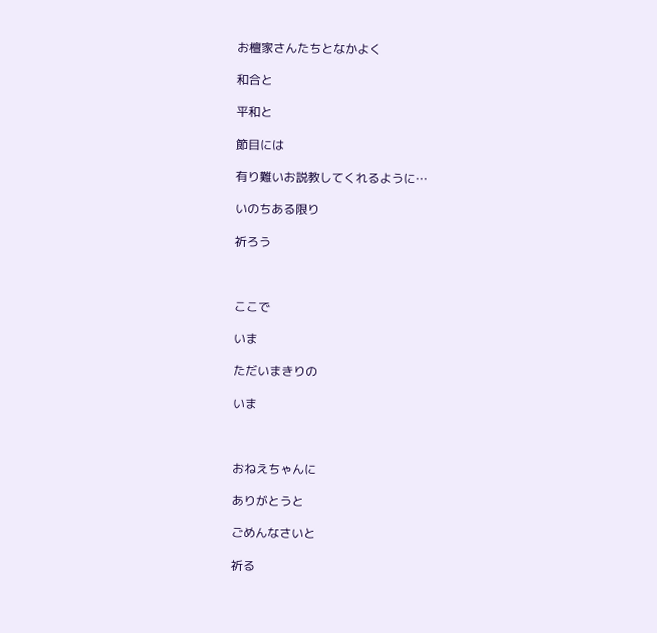お檀家さんたちとなかよく

和合と

平和と

節目には

有り難いお説教してくれるように…

いのちある限り

祈ろう



ここで

いま

ただいまきりの

いま



おねえちゃんに

ありがとうと

ごめんなさいと

祈る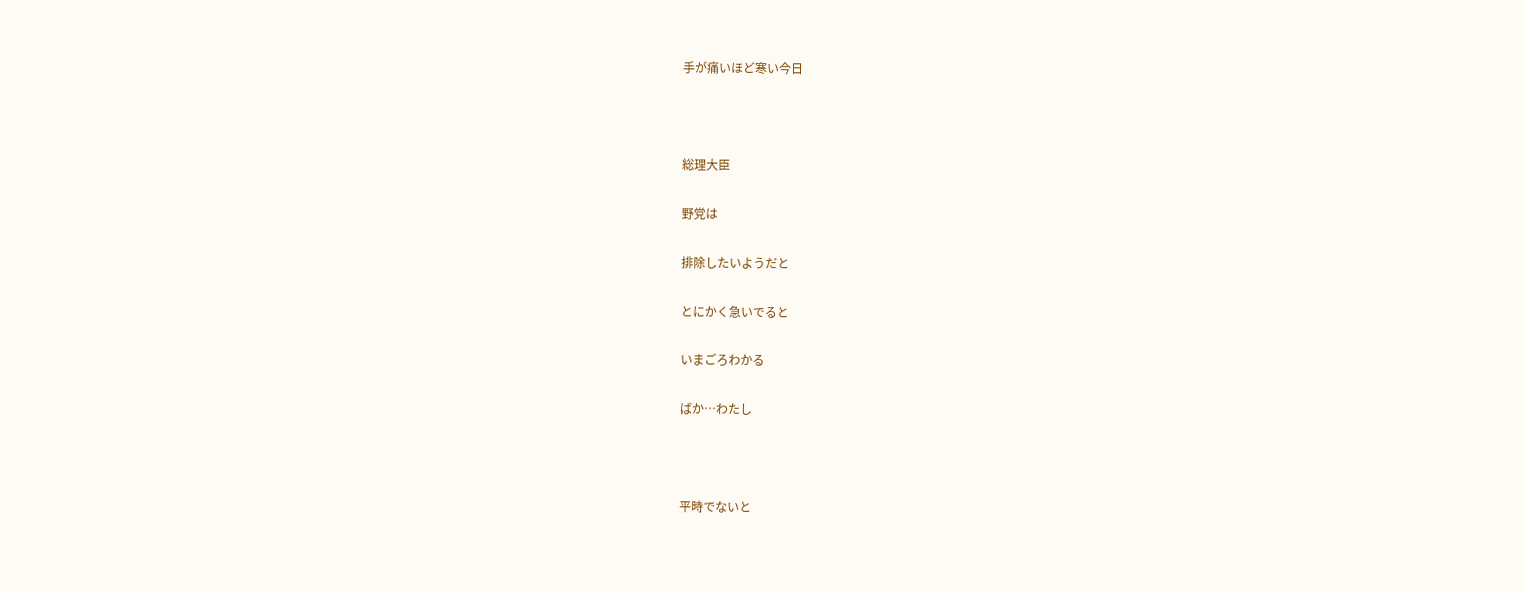手が痛いほど寒い今日



総理大臣

野党は

排除したいようだと

とにかく急いでると

いまごろわかる

ばか…わたし



平時でないと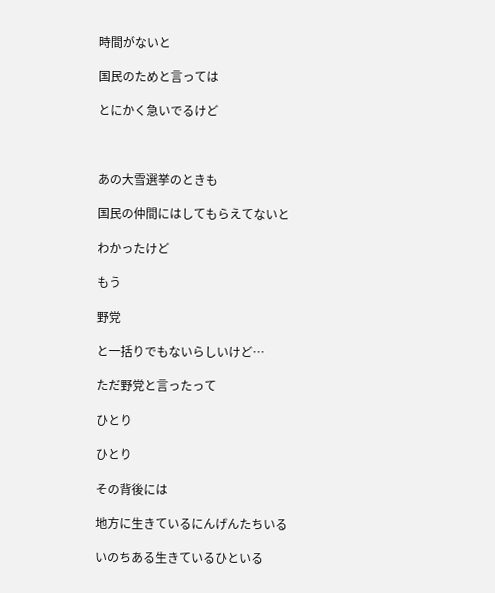時間がないと

国民のためと言っては

とにかく急いでるけど



あの大雪選挙のときも

国民の仲間にはしてもらえてないと

わかったけど

もう

野党

と一括りでもないらしいけど…

ただ野党と言ったって

ひとり

ひとり

その背後には

地方に生きているにんげんたちいる

いのちある生きているひといる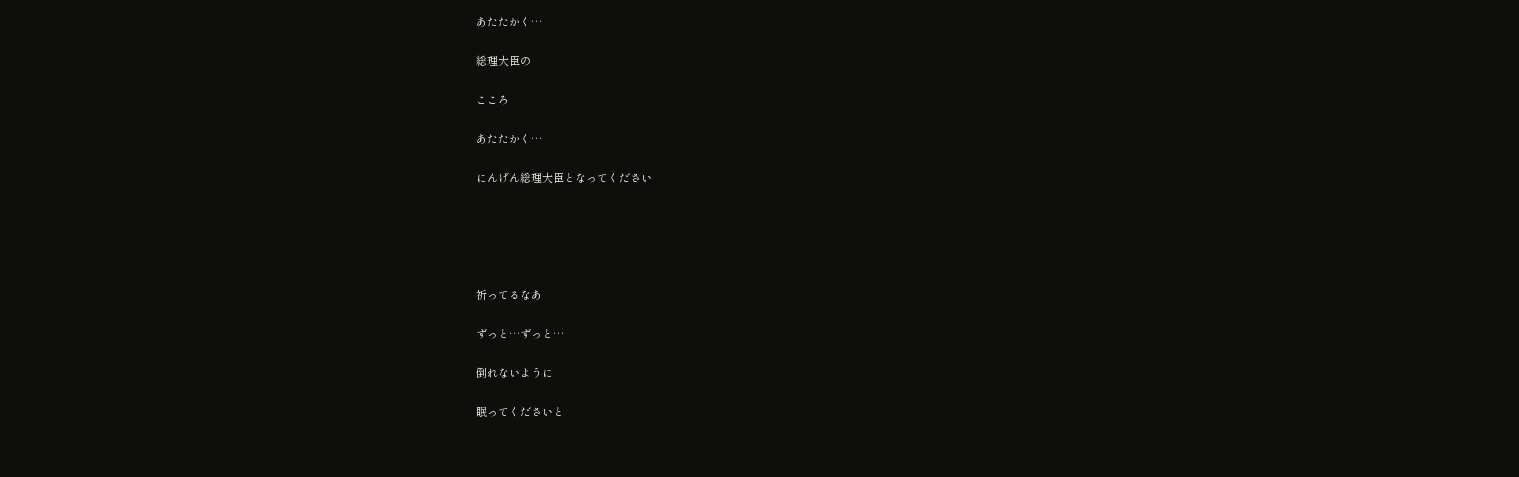あたたかく…

総理大臣の

こころ

あたたかく…

にんげん総理大臣となってください





祈ってるなあ

ずっと…ずっと…

倒れないように

眠ってくださいと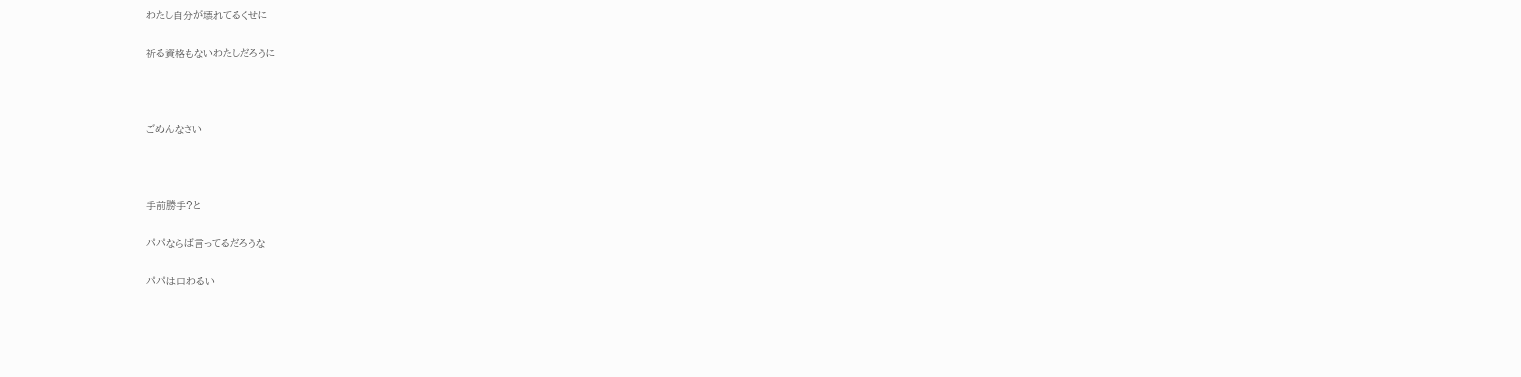わたし自分が壊れてるくせに

祈る資格もないわたしだろうに



ごめんなさい



手前勝手?と

パパならば言ってるだろうな

パパは口わるい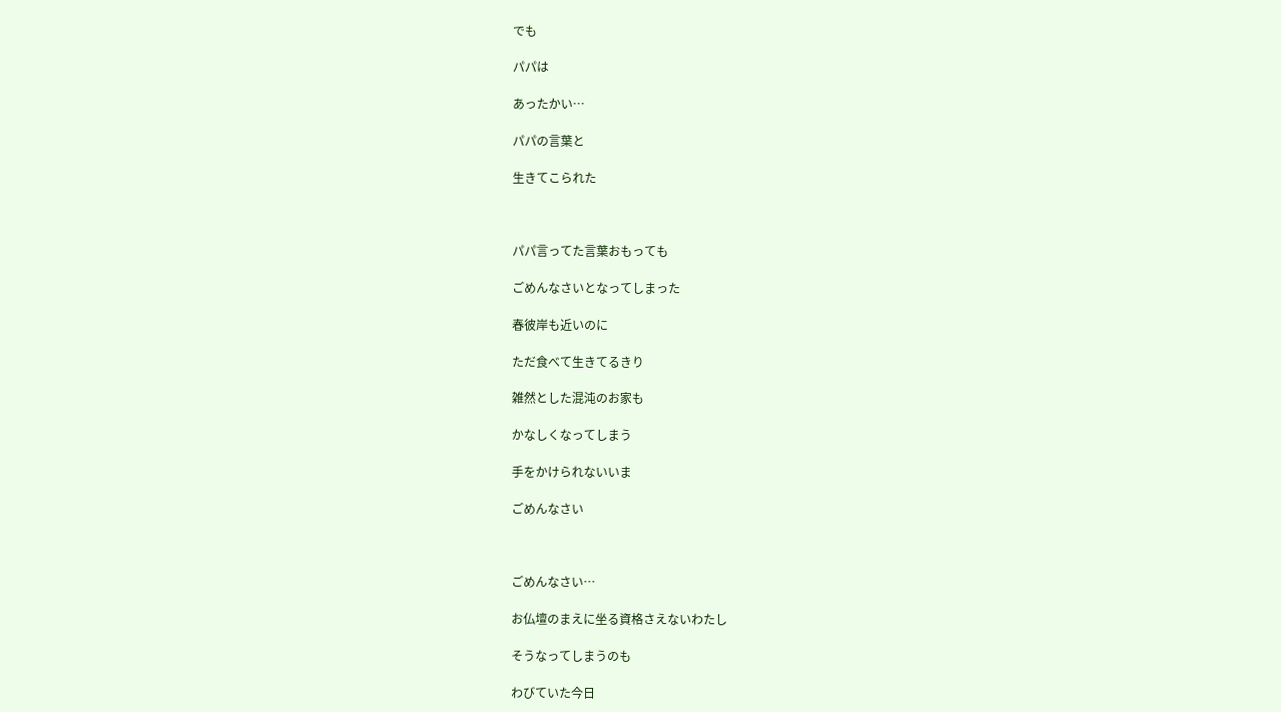でも

パパは

あったかい…

パパの言葉と

生きてこられた



パパ言ってた言葉おもっても

ごめんなさいとなってしまった

春彼岸も近いのに

ただ食べて生きてるきり

雑然とした混沌のお家も

かなしくなってしまう

手をかけられないいま

ごめんなさい



ごめんなさい…

お仏壇のまえに坐る資格さえないわたし

そうなってしまうのも

わびていた今日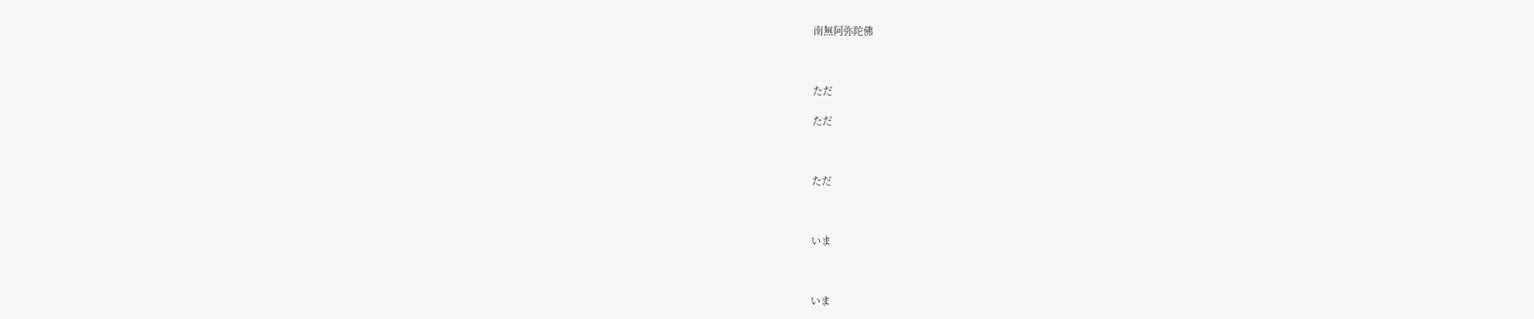南無阿弥陀佛



ただ

ただ



ただ



いま



いま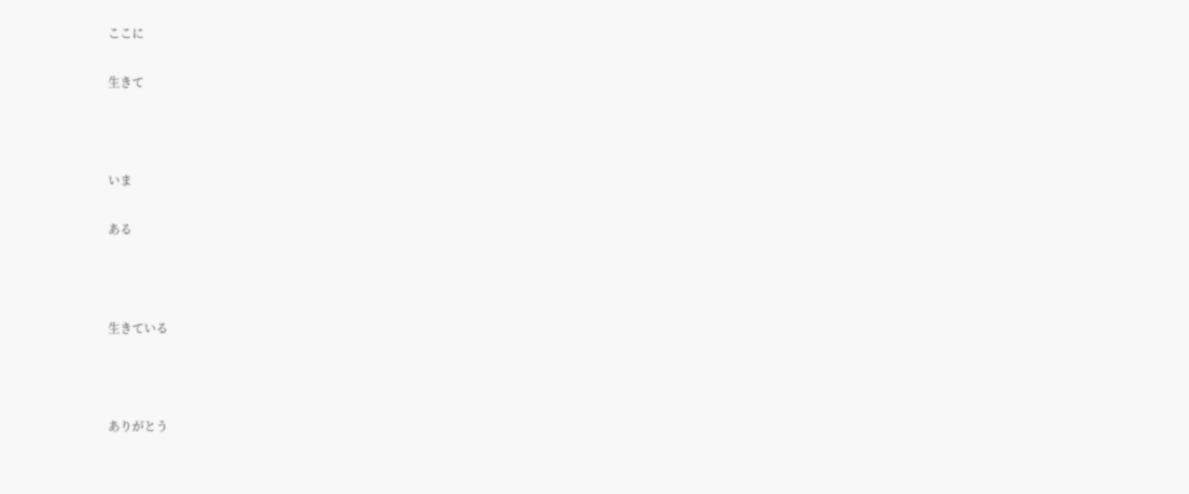ここに

生きて



いま

ある



生きている



ありがとう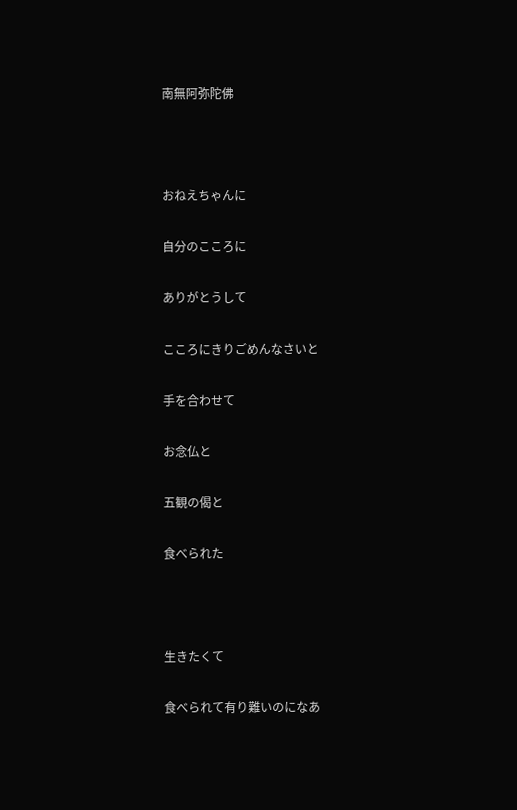南無阿弥陀佛



おねえちゃんに

自分のこころに

ありがとうして

こころにきりごめんなさいと

手を合わせて

お念仏と

五観の偈と

食べられた



生きたくて

食べられて有り難いのになあ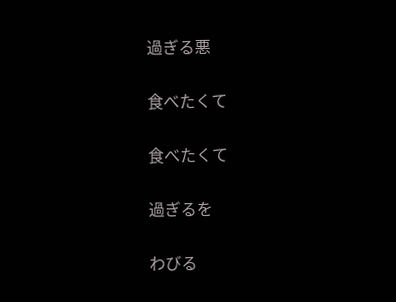過ぎる悪

食べたくて

食べたくて

過ぎるを

わびる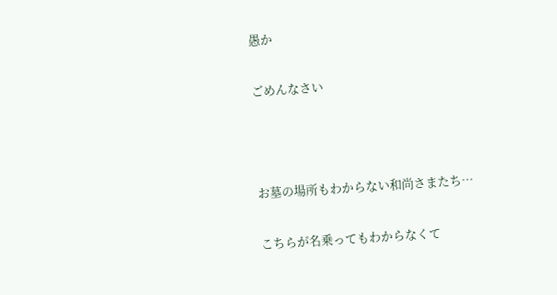愚か

ごめんなさい



お墓の場所もわからない和尚さまたち…

こちらが名乗ってもわからなくて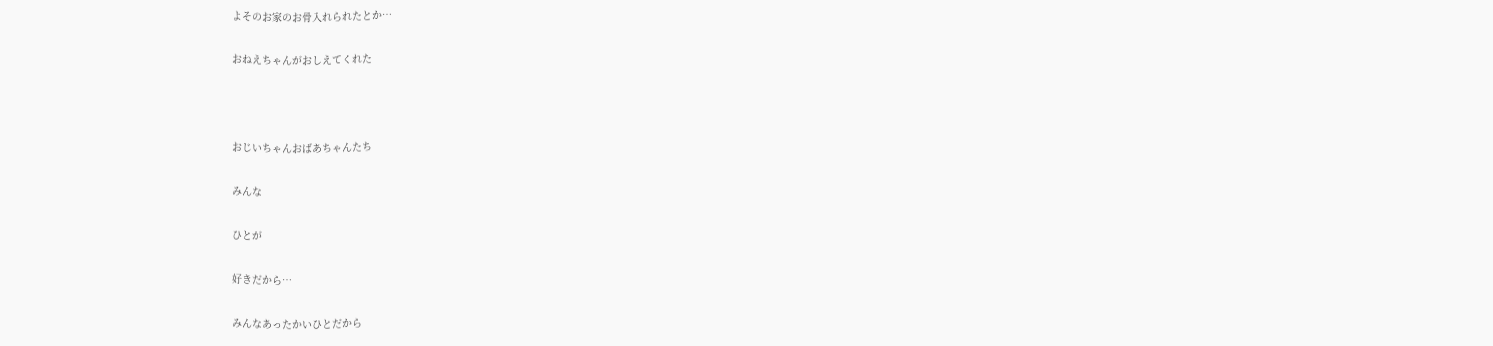よそのお家のお骨入れられたとか…

おねえちゃんがおしえてくれた



おじいちゃんおばあちゃんたち

みんな

ひとが

好きだから…

みんなあったかいひとだから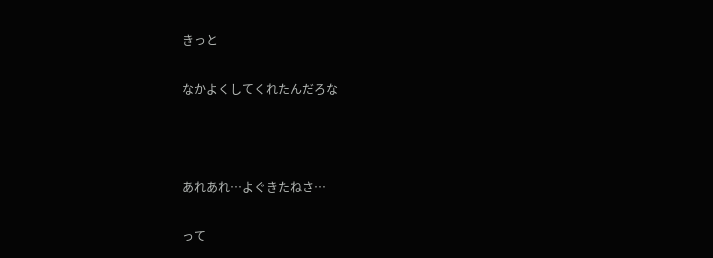きっと

なかよくしてくれたんだろな



あれあれ…よぐきたねさ…

って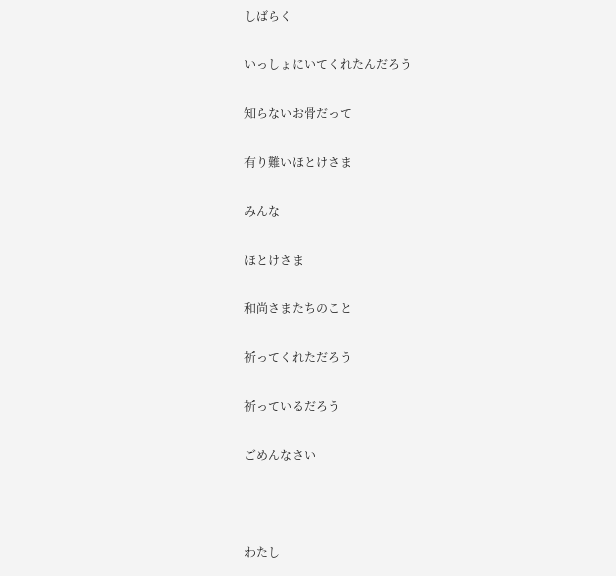しばらく

いっしょにいてくれたんだろう

知らないお骨だって

有り難いほとけさま

みんな

ほとけさま

和尚さまたちのこと

祈ってくれただろう

祈っているだろう

ごめんなさい



わたし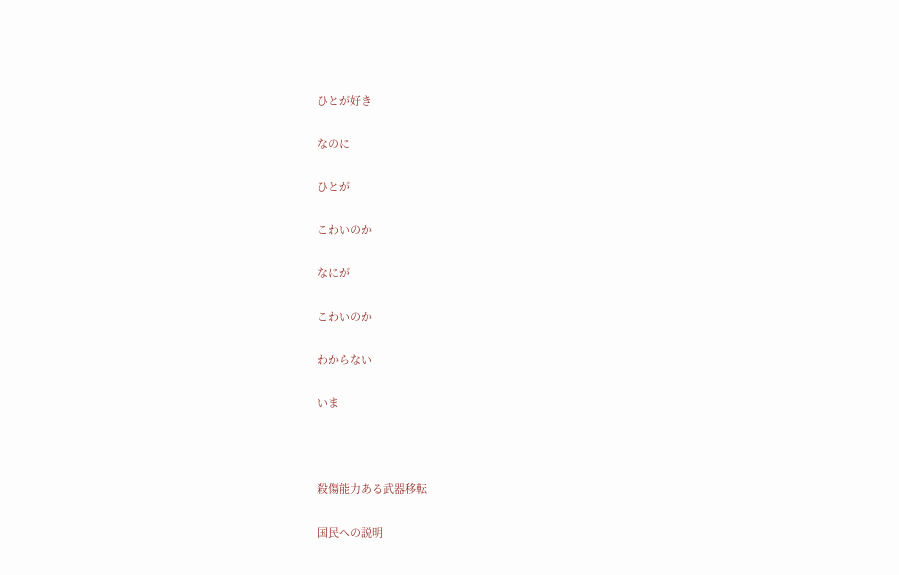ひとが好き

なのに

ひとが

こわいのか

なにが

こわいのか

わからない

いま



殺傷能力ある武器移転

国民への説明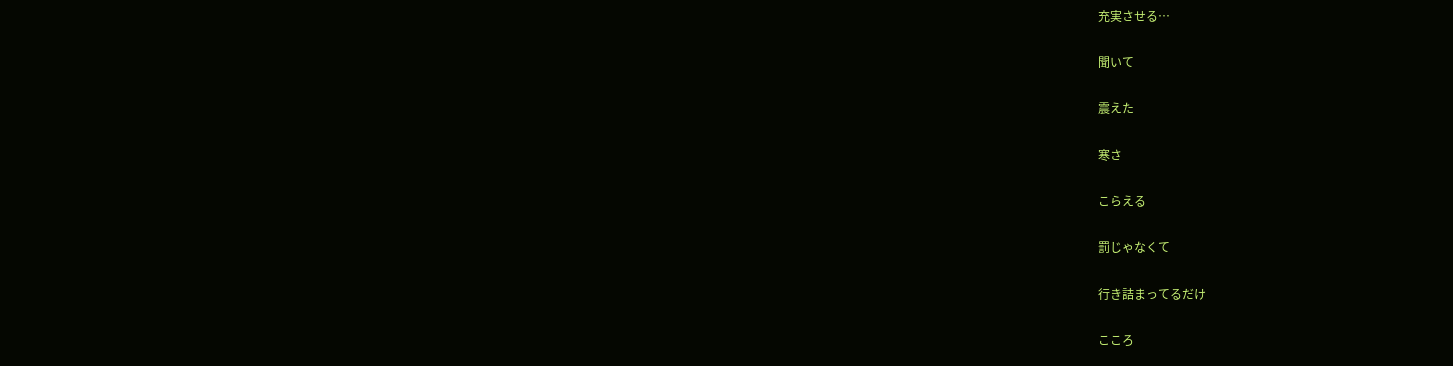充実させる…

聞いて

震えた

寒さ

こらえる

罰じゃなくて

行き詰まってるだけ

こころ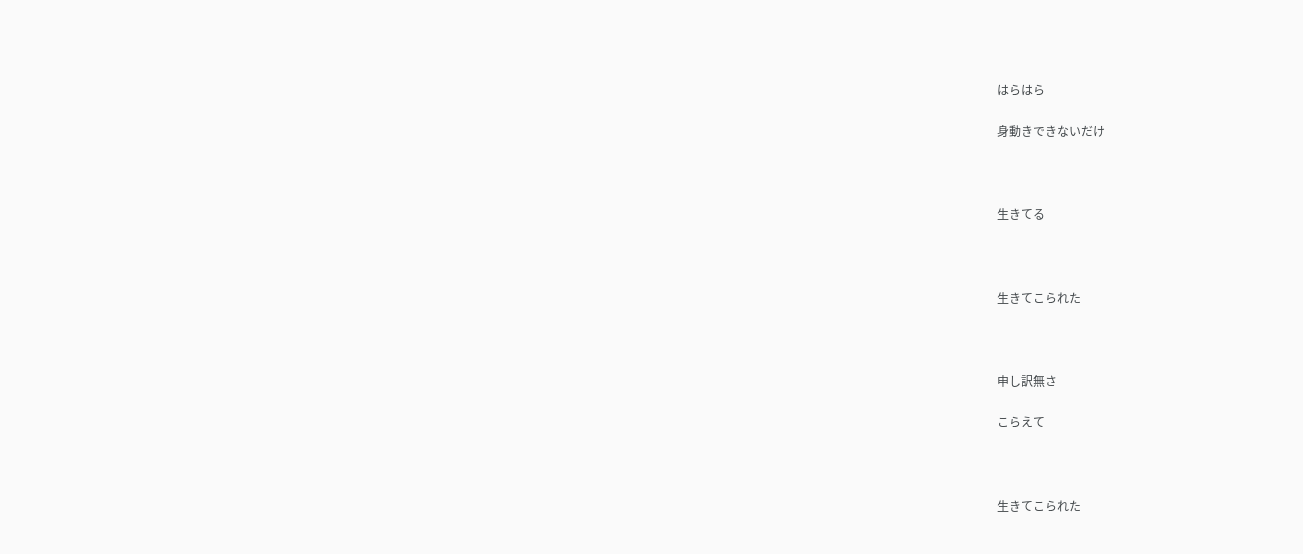はらはら

身動きできないだけ



生きてる



生きてこられた



申し訳無さ

こらえて



生きてこられた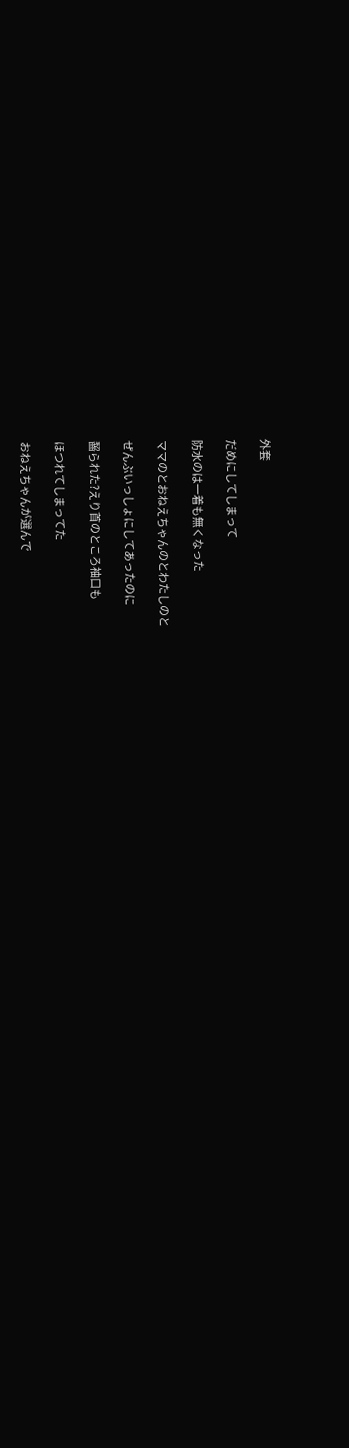外套

だめにしてしまって

防水のは一着も無くなった

ママのとおねえちゃんのとわたしのと

ぜんぶいっしょにしてあったのに

齧られた?えり首のところ袖口も

ほつれてしまってた

おねえちゃんが選んで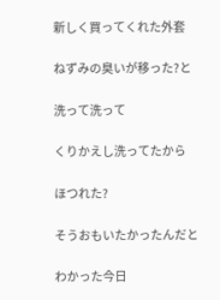新しく買ってくれた外套

ねずみの臭いが移った?と

洗って洗って

くりかえし洗ってたから

ほつれた?

そうおもいたかったんだと

わかった今日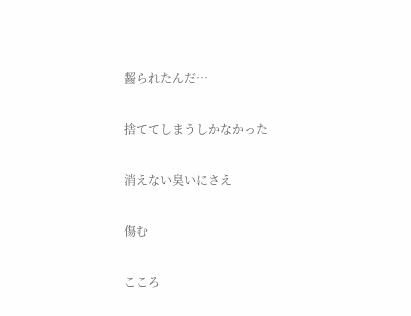齧られたんだ…

捨ててしまうしかなかった

消えない臭いにさえ

傷む

こころ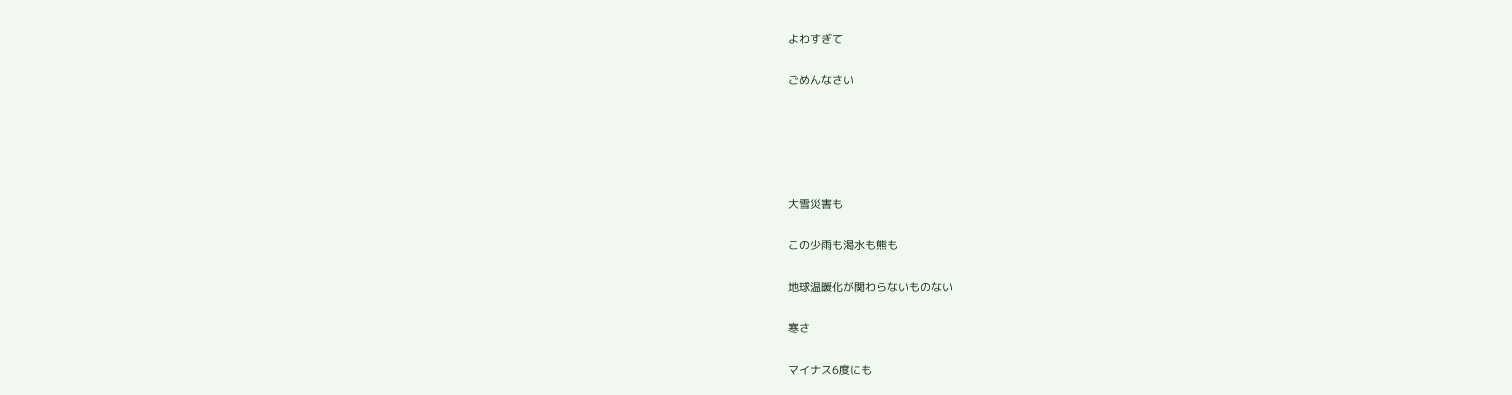よわすぎて

ごめんなさい





大雪災害も

この少雨も渇水も熊も

地球温暖化が関わらないものない

寒さ

マイナス6度にも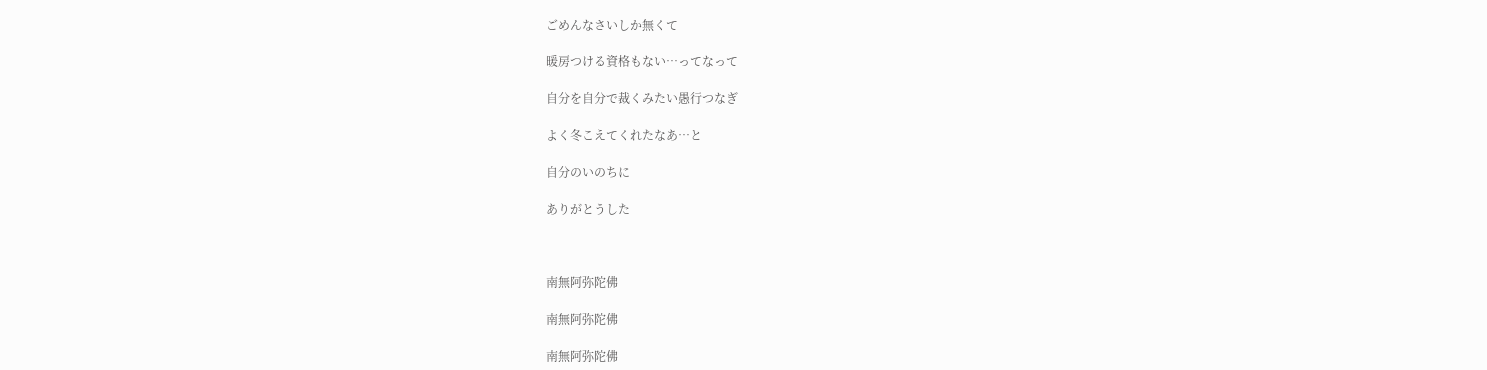ごめんなさいしか無くて

暖房つける資格もない…ってなって

自分を自分で裁くみたい愚行つなぎ

よく冬こえてくれたなあ…と

自分のいのちに

ありがとうした



南無阿弥陀佛

南無阿弥陀佛

南無阿弥陀佛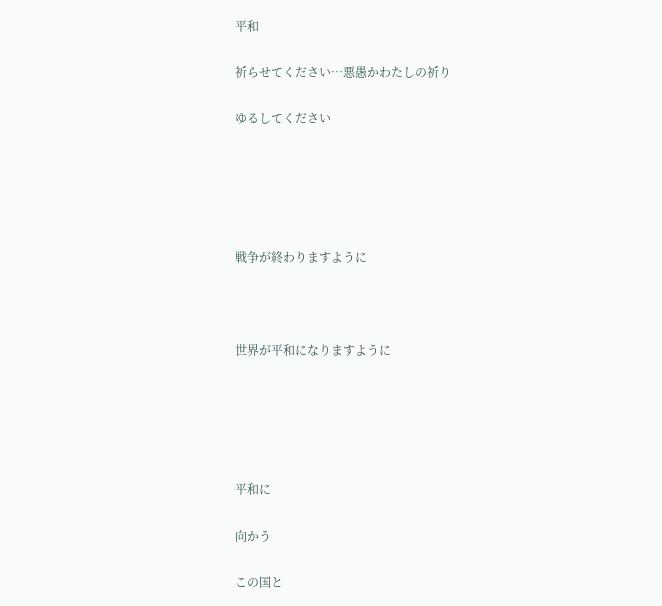平和

祈らせてください…悪愚かわたしの祈り

ゆるしてください





戦争が終わりますように



世界が平和になりますように





平和に

向かう

この国と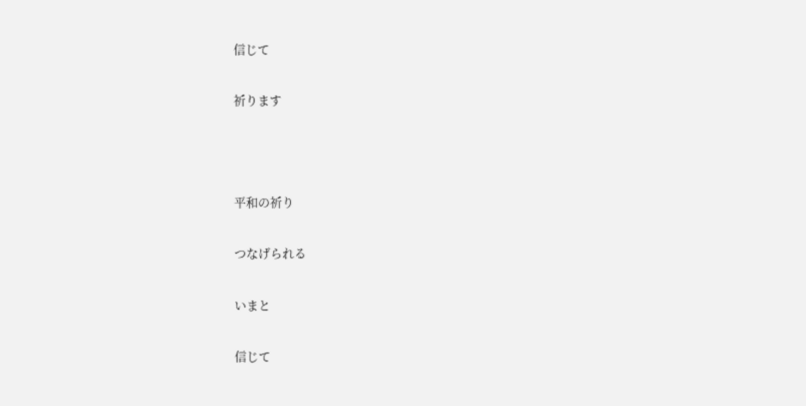信じて

祈ります



平和の祈り

つなげられる

いまと

信じて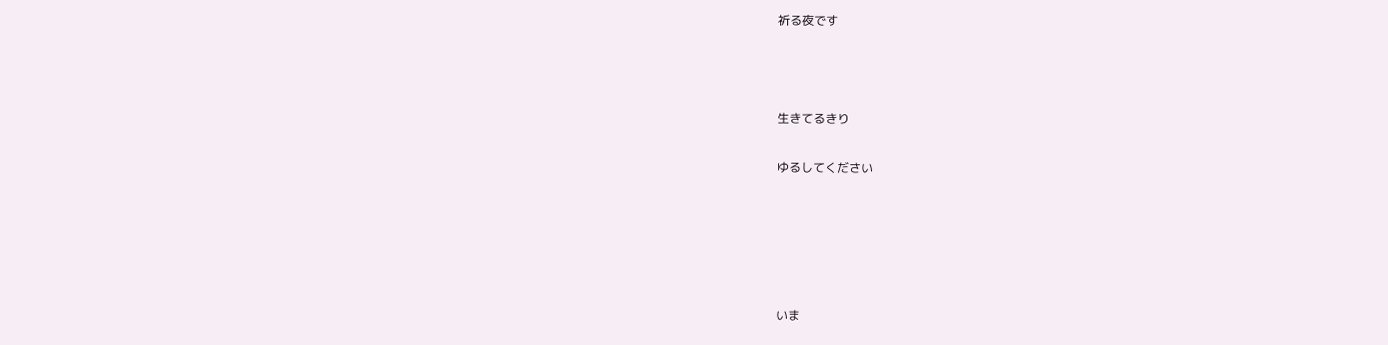祈る夜です



生きてるきり

ゆるしてください





いま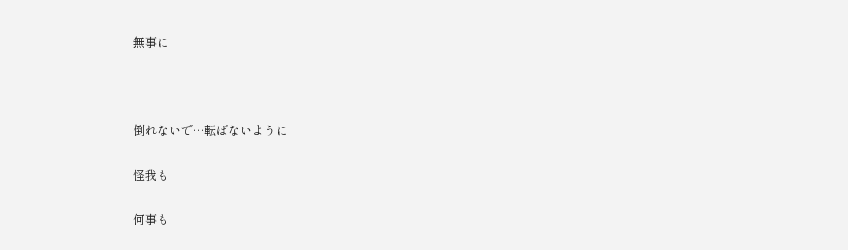無事に



倒れないで…転ばないように

怪我も

何事も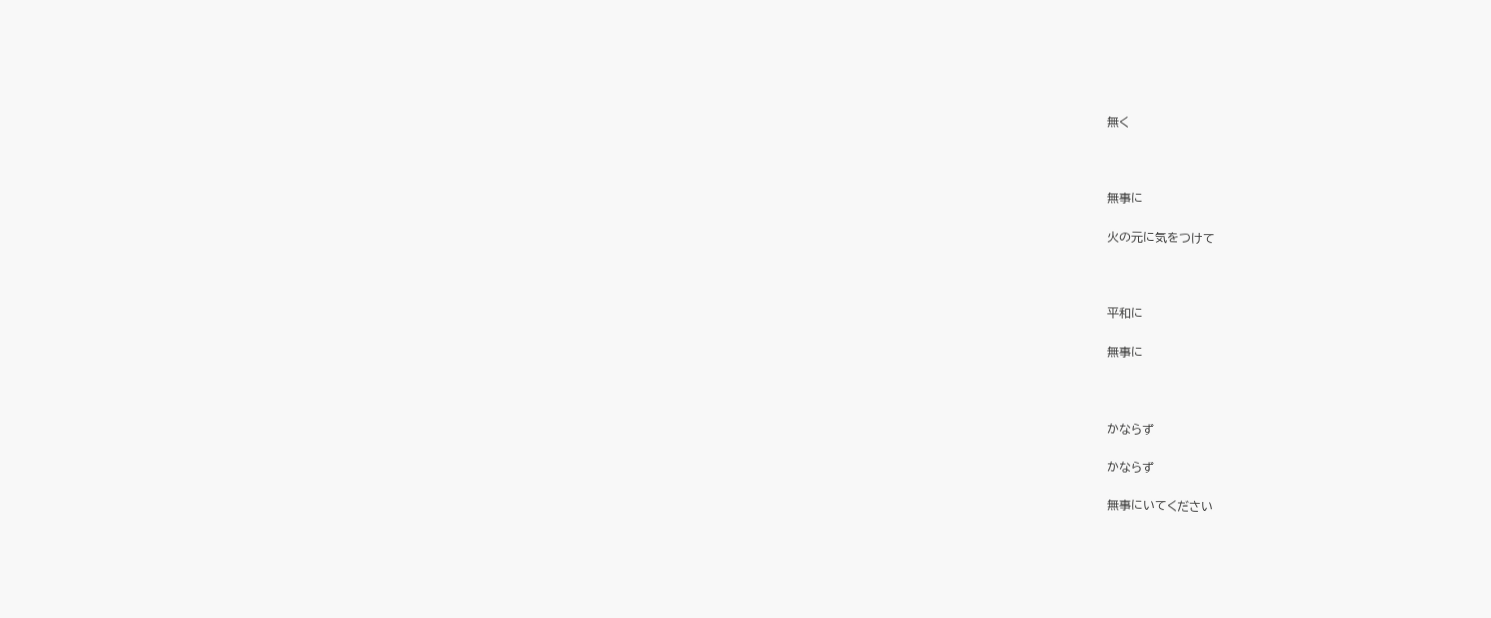無く



無事に

火の元に気をつけて



平和に

無事に



かならず

かならず

無事にいてください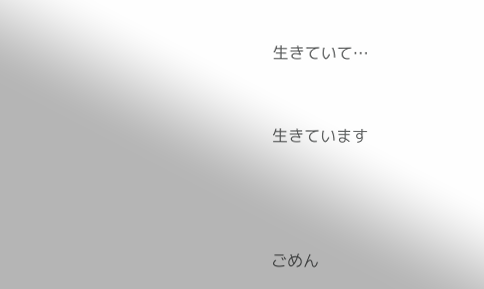生きていて…



生きています





ごめん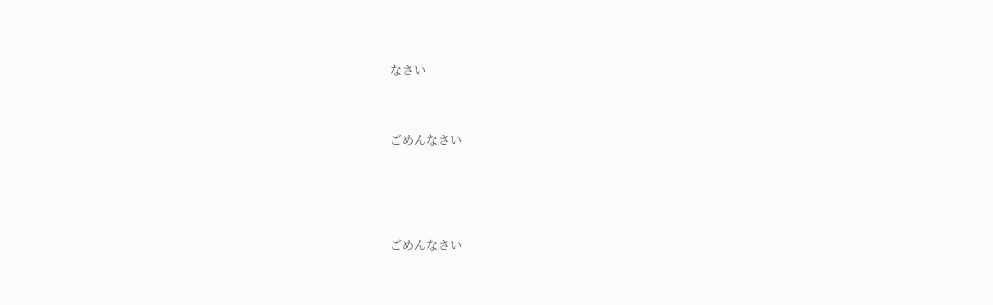なさい



ごめんなさい





ごめんなさい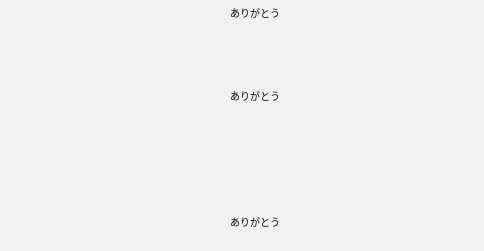ありがとう



ありがとう





ありがとう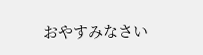おやすみなさい